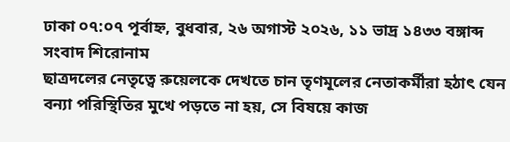ঢাকা ০৭:০৭ পূর্বাহ্ন, বুধবার, ২৬ অগাস্ট ২০২৬, ১১ ভাদ্র ১৪৩৩ বঙ্গাব্দ
সংবাদ শিরোনাম
ছাত্রদলের নেতৃত্বে রুয়েলকে দেখতে চান তৃণমূলের নেতাকর্মীরা হঠাৎ যেন বন্যা পরিস্থিতির মুখে পড়তে না হয়, সে বিষয়ে কাজ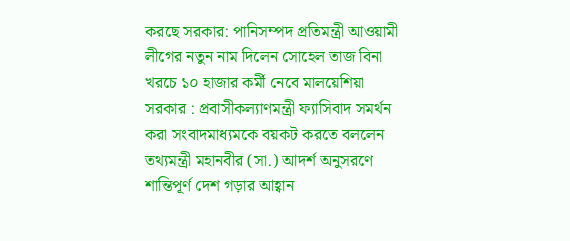করছে সরকার: পানিসম্পদ প্রতিমন্ত্রী আওয়ামী লীগের নতুন নাম দিলেন সোহেল তাজ বিনা খরচে ১০ হাজার কর্মী নেবে মালয়েশিয়া সরকার : প্রবাসীকল্যাণমন্ত্রী ফ্যাসিবাদ সমর্থন করা সংবাদমাধ্যমকে বয়কট করতে বললেন তথ্যমন্ত্রী মহানবীর (সা.) আদর্শ অনুসরণে শান্তিপূর্ণ দেশ গড়ার আহ্বান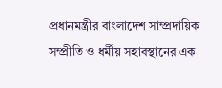প্রধানমন্ত্রীর বাংলাদেশ সাম্প্রদায়িক সম্প্রীতি ও ধর্মীয় সহাবস্থানের এক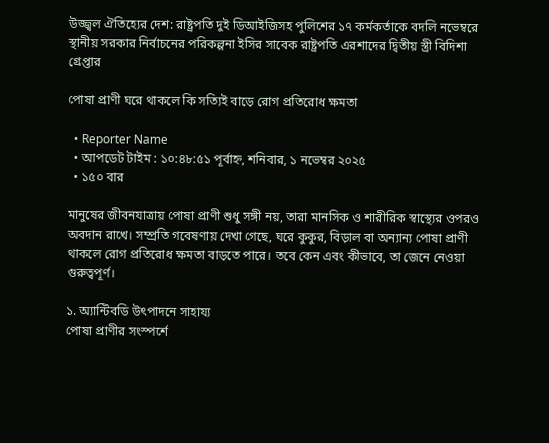উজ্জ্বল ঐতিহ্যের দেশ: রাষ্ট্রপতি দুই ডিআইজিসহ পুলিশের ১৭ কর্মকর্তাকে বদলি নভেম্বরে স্থানীয় সরকার নির্বাচনের পরিকল্পনা ইসির সাবেক রাষ্ট্রপতি এরশাদের দ্বিতীয় স্ত্রী বিদিশা গ্রেপ্তার

পোষা প্রাণী ঘরে থাকলে কি সত্যিই বাড়ে রোগ প্রতিরোধ ক্ষমতা

  • Reporter Name
  • আপডেট টাইম : ১০:৪৮:৫১ পূর্বাহ্ন, শনিবার, ১ নভেম্বর ২০২৫
  • ১৫০ বার

মানুষের জীবনযাত্রায় পোষা প্রাণী শুধু সঙ্গী নয়, তারা মানসিক ও শারীরিক স্বাস্থ্যের ওপরও অবদান রাখে। সম্প্রতি গবেষণায় দেখা গেছে, ঘরে কুকুর, বিড়াল বা অন্যান্য পোষা প্রাণী থাকলে রোগ প্রতিরোধ ক্ষমতা বাড়তে পারে। তবে কেন এবং কীভাবে, তা জেনে নেওয়া গুরুত্বপূর্ণ।

১. অ্যান্টিবডি উৎপাদনে সাহায্য
পোষা প্রাণীর সংস্পর্শে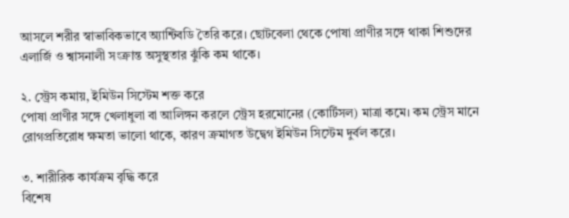আসলে শরীর স্বাভাবিকভাবে অ্যান্টিবডি তৈরি করে। ছোটবেলা থেকে পোষা প্রাণীর সঙ্গে থাকা শিশুদের এলার্জি ও শ্বাসনালী সংক্রান্ত অসুস্থতার ঝুঁকি কম থাকে।

২. স্ট্রেস কমায়, ইমিউন সিস্টেম শক্ত করে
পোষা প্রাণীর সঙ্গে খেলাধুলা বা আলিঙ্গন করলে স্ট্রেস হরমোনের (কোর্টিসল) মাত্রা কমে। কম স্ট্রেস মানে রোগপ্রতিরোধ ক্ষমতা ভালো থাকে, কারণ ক্রমাগত উদ্বেগ ইমিউন সিস্টেম দুর্বল করে।

৩. শারীরিক কার্যক্রম বৃদ্ধি করে
বিশেষ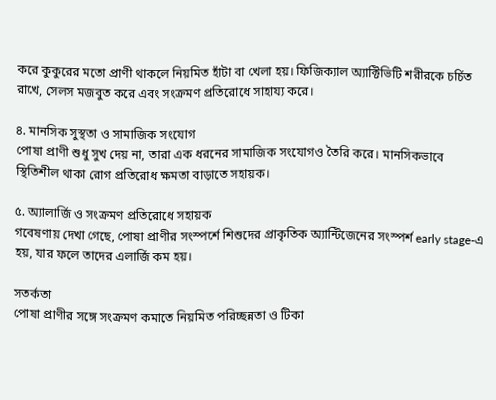করে কুকুরের মতো প্রাণী থাকলে নিয়মিত হাঁটা বা খেলা হয়। ফিজিক্যাল অ্যাক্টিভিটি শরীরকে চর্চিত রাখে, সেলস মজবুত করে এবং সংক্রমণ প্রতিরোধে সাহায্য করে।

৪. মানসিক সুস্থতা ও সামাজিক সংযোগ
পোষা প্রাণী শুধু সুখ দেয় না, তারা এক ধরনের সামাজিক সংযোগও তৈরি করে। মানসিকভাবে স্থিতিশীল থাকা রোগ প্রতিরোধ ক্ষমতা বাড়াতে সহায়ক।

৫. অ্যালার্জি ও সংক্রমণ প্রতিরোধে সহায়ক
গবেষণায় দেখা গেছে, পোষা প্রাণীর সংস্পর্শে শিশুদের প্রাকৃতিক অ্যান্টিজেনের সংস্পর্শ early stage-এ হয়, যার ফলে তাদের এলার্জি কম হয়।

সতর্কতা
পোষা প্রাণীর সঙ্গে সংক্রমণ কমাতে নিয়মিত পরিচ্ছন্নতা ও টিকা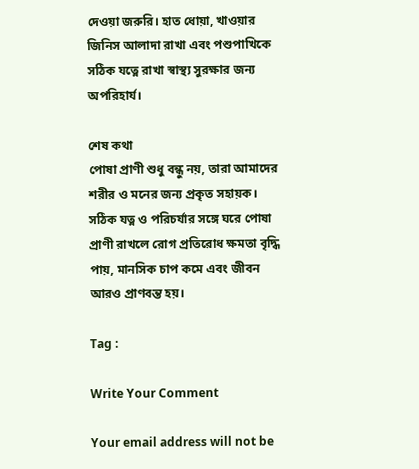দেওয়া জরুরি। হাত ধোয়া, খাওয়ার জিনিস আলাদা রাখা এবং পশুপাখিকে সঠিক যত্নে রাখা স্বাস্থ্য সুরক্ষার জন্য অপরিহার্য।

শেষ কথা
পোষা প্রাণী শুধু বন্ধু নয়, তারা আমাদের শরীর ও মনের জন্য প্রকৃত সহায়ক। সঠিক যত্ন ও পরিচর্যার সঙ্গে ঘরে পোষা প্রাণী রাখলে রোগ প্রতিরোধ ক্ষমতা বৃদ্ধি পায়, মানসিক চাপ কমে এবং জীবন আরও প্রাণবন্ত হয়।

Tag :

Write Your Comment

Your email address will not be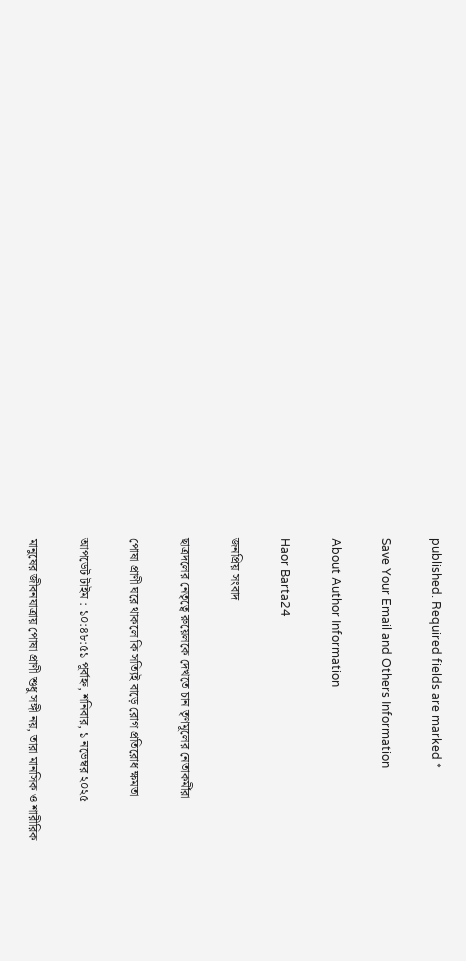published. Required fields are marked *

Save Your Email and Others Information

About Author Information

Haor Barta24

জনপ্রিয় সংবাদ

ছাত্রদলের নেতৃত্বে রুয়েলকে দেখতে চান তৃণমূলের নেতাকর্মীরা

পোষা প্রাণী ঘরে থাকলে কি সত্যিই বাড়ে রোগ প্রতিরোধ ক্ষমতা

আপডেট টাইম : ১০:৪৮:৫১ পূর্বাহ্ন, শনিবার, ১ নভেম্বর ২০২৫

মানুষের জীবনযাত্রায় পোষা প্রাণী শুধু সঙ্গী নয়, তারা মানসিক ও শারীরিক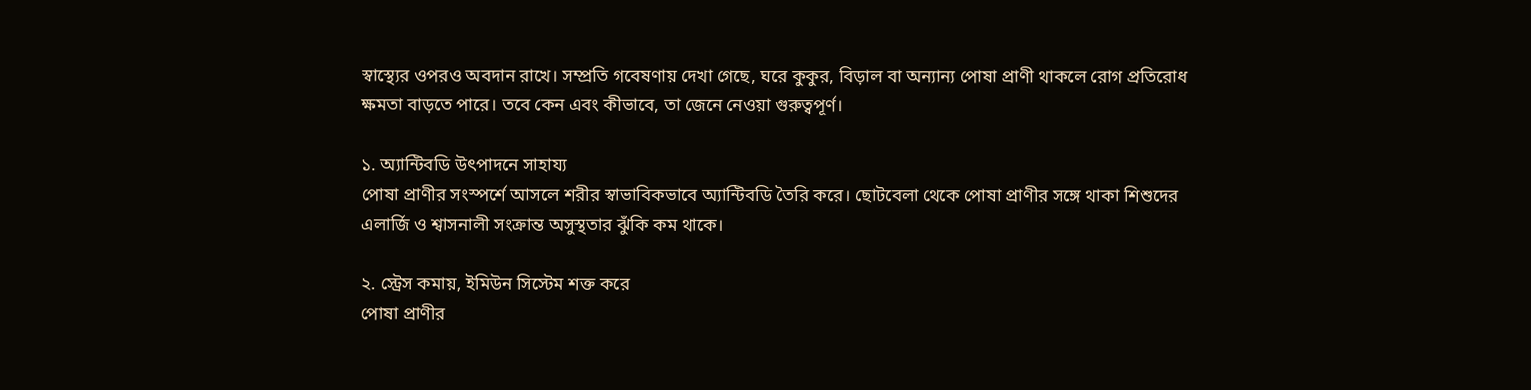স্বাস্থ্যের ওপরও অবদান রাখে। সম্প্রতি গবেষণায় দেখা গেছে, ঘরে কুকুর, বিড়াল বা অন্যান্য পোষা প্রাণী থাকলে রোগ প্রতিরোধ ক্ষমতা বাড়তে পারে। তবে কেন এবং কীভাবে, তা জেনে নেওয়া গুরুত্বপূর্ণ।

১. অ্যান্টিবডি উৎপাদনে সাহায্য
পোষা প্রাণীর সংস্পর্শে আসলে শরীর স্বাভাবিকভাবে অ্যান্টিবডি তৈরি করে। ছোটবেলা থেকে পোষা প্রাণীর সঙ্গে থাকা শিশুদের এলার্জি ও শ্বাসনালী সংক্রান্ত অসুস্থতার ঝুঁকি কম থাকে।

২. স্ট্রেস কমায়, ইমিউন সিস্টেম শক্ত করে
পোষা প্রাণীর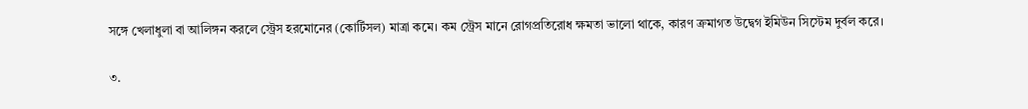সঙ্গে খেলাধুলা বা আলিঙ্গন করলে স্ট্রেস হরমোনের (কোর্টিসল) মাত্রা কমে। কম স্ট্রেস মানে রোগপ্রতিরোধ ক্ষমতা ভালো থাকে, কারণ ক্রমাগত উদ্বেগ ইমিউন সিস্টেম দুর্বল করে।

৩.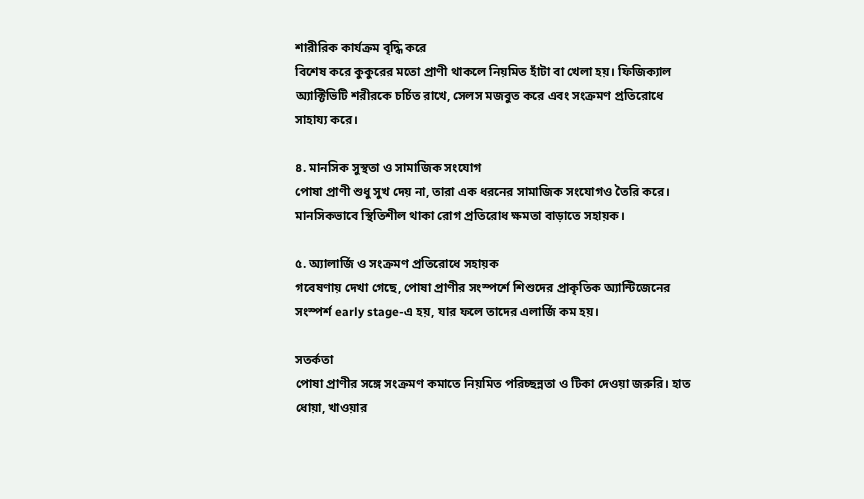শারীরিক কার্যক্রম বৃদ্ধি করে
বিশেষ করে কুকুরের মতো প্রাণী থাকলে নিয়মিত হাঁটা বা খেলা হয়। ফিজিক্যাল অ্যাক্টিভিটি শরীরকে চর্চিত রাখে, সেলস মজবুত করে এবং সংক্রমণ প্রতিরোধে সাহায্য করে।

৪. মানসিক সুস্থতা ও সামাজিক সংযোগ
পোষা প্রাণী শুধু সুখ দেয় না, তারা এক ধরনের সামাজিক সংযোগও তৈরি করে। মানসিকভাবে স্থিতিশীল থাকা রোগ প্রতিরোধ ক্ষমতা বাড়াতে সহায়ক।

৫. অ্যালার্জি ও সংক্রমণ প্রতিরোধে সহায়ক
গবেষণায় দেখা গেছে, পোষা প্রাণীর সংস্পর্শে শিশুদের প্রাকৃতিক অ্যান্টিজেনের সংস্পর্শ early stage-এ হয়, যার ফলে তাদের এলার্জি কম হয়।

সতর্কতা
পোষা প্রাণীর সঙ্গে সংক্রমণ কমাতে নিয়মিত পরিচ্ছন্নতা ও টিকা দেওয়া জরুরি। হাত ধোয়া, খাওয়ার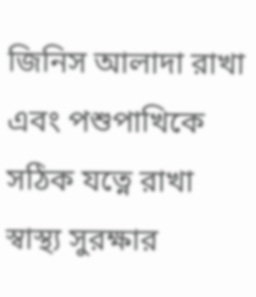জিনিস আলাদা রাখা এবং পশুপাখিকে সঠিক যত্নে রাখা স্বাস্থ্য সুরক্ষার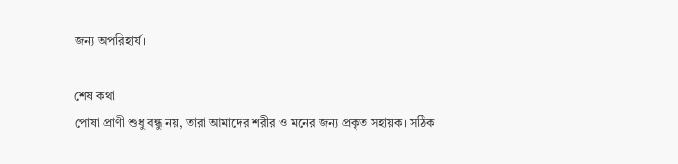জন্য অপরিহার্য।

শেষ কথা
পোষা প্রাণী শুধু বন্ধু নয়, তারা আমাদের শরীর ও মনের জন্য প্রকৃত সহায়ক। সঠিক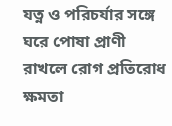যত্ন ও পরিচর্যার সঙ্গে ঘরে পোষা প্রাণী রাখলে রোগ প্রতিরোধ ক্ষমতা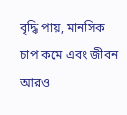বৃদ্ধি পায়, মানসিক চাপ কমে এবং জীবন আরও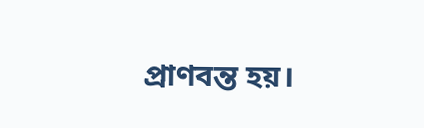প্রাণবন্ত হয়।